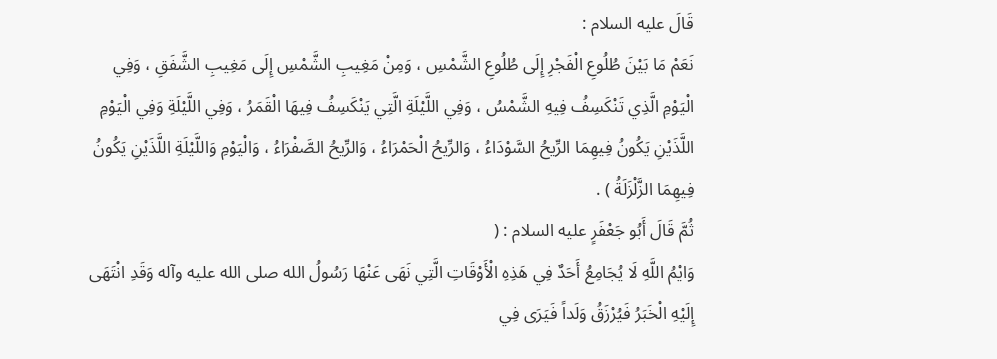قَالَ عليه السلام :
نَعَمْ مَا بَيْنَ طُلُوعِ الْفَجْرِ إِلَى طُلُوعِ الشَّمْسِ ، وَمِنْ مَغِيبِ الشَّمْسِ إِلَى مَغِيبِ الشَّفَقِ ، وَفِي الْيَوْمِ الَّذِي تَنْكَسِفُ فِيهِ الشَّمْسُ ، وَفِي اللَّيْلَةِ الَّتِي يَنْكَسِفُ فِيهَا الْقَمَرُ ، وَفِي اللَّيْلَةِ وَفِي الْيَوْمِ اللَّذَيْنِ يَكُونُ فِيهِمَا الرِّيحُ السَّوْدَاءُ ، وَالرِّيحُ الْحَمْرَاءُ ، وَالرِّيحُ الصَّفْرَاءُ ، وَالْيَوْمِ وَاللَّيْلَةِ اللَّذَيْنِ يَكُونُ فِيهِمَا الزَّلْزَلَةُ ) .
ثُمَّ قَالَ أَبُو جَعْفَرٍ عليه السلام : (
وَايْمُ اللَّهِ لَا يُجَامِعُ أَحَدٌ فِي هَذِهِ الْأَوْقَاتِ الَّتِي نَهَى عَنْهَا رَسُولُ الله صلى الله عليه وآله وَقَدِ انْتَهَى إِلَيْهِ الْخَبَرُ فَيُرْزَقُ وَلَداً فَيَرَى فِي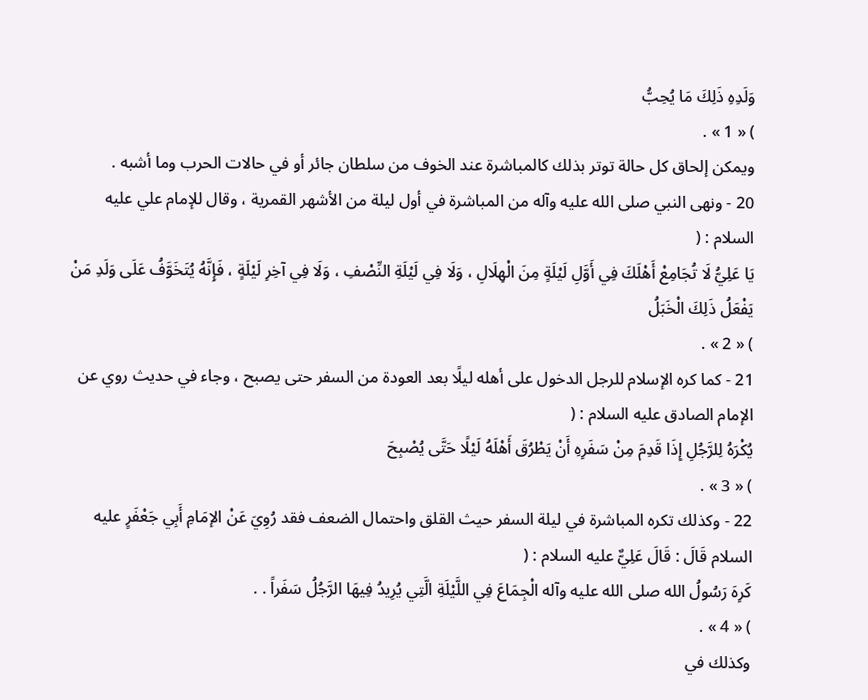وَلَدِهِ ذَلِكَ مَا يُحِبُّ
) « 1 » .
ويمكن إلحاق كل حالة توتر بذلك كالمباشرة عند الخوف من سلطان جائر أو في حالات الحرب وما أشبه .
20 - ونهى النبي صلى الله عليه وآله من المباشرة في أول ليلة من الأشهر القمرية ، وقال للإمام علي عليه السلام : (
يَا عَلِيُّ لَا تُجَامِعْ أَهْلَكَ فِي أَوَّلِ لَيْلَةٍ مِنَ الْهِلَالِ ، وَلَا فِي لَيْلَةِ النِّصْفِ ، وَلَا فِي آخِرِ لَيْلَةٍ ، فَإِنَّهُ يُتَخَوَّفُ عَلَى وَلَدِ مَنْ يَفْعَلُ ذَلِكَ الْخَبَلُ
) « 2 » .
21 - كما كره الإسلام للرجل الدخول على أهله ليلًا بعد العودة من السفر حتى يصبح ، وجاء في حديث روي عن الإمام الصادق عليه السلام : (
يُكْرَهُ لِلرَّجُلِ إِذَا قَدِمَ مِنْ سَفَرِهِ أَنْ يَطْرُقَ أَهْلَهُ لَيْلًا حَتَّى يُصْبِحَ
) « 3 » .
22 - وكذلك تكره المباشرة في ليلة السفر حيث القلق واحتمال الضعف فقد رُوِيَ عَنْ الإمَامِ أَبِي جَعْفَرٍ عليه السلام قَالَ : قَالَ عَلِيٌّ عليه السلام : (
كَرِهَ رَسُولُ الله صلى الله عليه وآله الْجِمَاعَ فِي اللَّيْلَةِ الَّتِي يُرِيدُ فِيهَا الرَّجُلُ سَفَراً . .
) « 4 » .
وكذلك في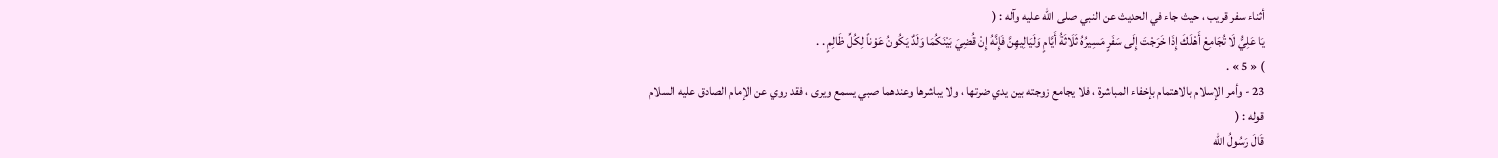أثناء سفر قريب ، حيث جاء في الحديث عن النبي صلى الله عليه وآله : (
يَا عَلِيُّ لَا تُجَامِعْ أَهْلَكَ إِذَا خَرَجْتَ إِلَى سَفَرٍ مَسِيرُهُ ثَلَاثَةُ أَيَّامٍ وَلَيَالِيهِنَّ فَإِنَّهُ إِنْ قُضِيَ بَيْنَكُمَا وَلَدٌ يَكُونُ عَوْناً لِكُلِّ ظَالِمٍ . .
) « 5 » .
23 - وأمر الإسلام بالاهتمام بإخفاء المباشرة ، فلا يجامع زوجته بين يدي ضرتها ، ولا يباشرها وعندهما صبي يسمع ويرى ، فقد روي عن الإمام الصادق عليه السلام قوله : (
قَالَ رَسُولُ الله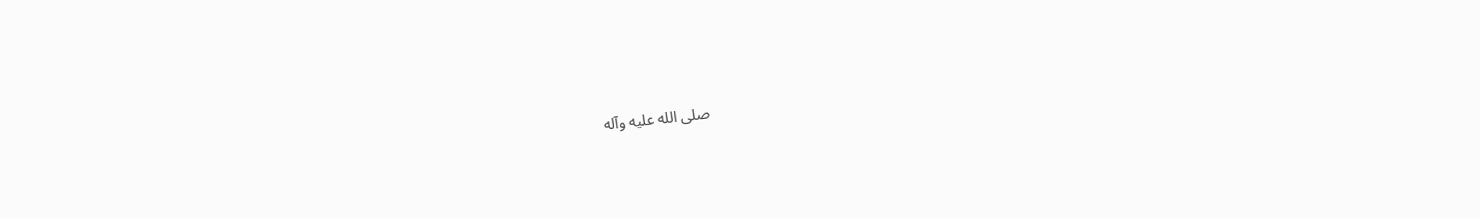صلى الله عليه وآله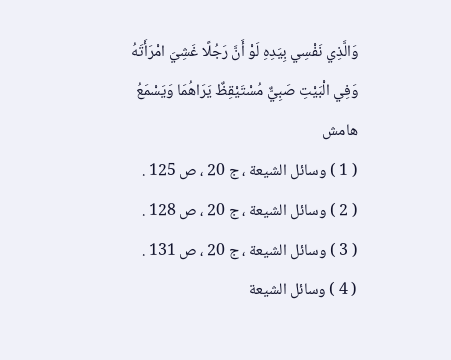وَالَّذِي نَفْسِي بِيَدِهِ لَوْ أَنَّ رَجُلًا غَشِيَ امْرَأَتَهُ وَفِي الْبَيْتِ صَبِيٌّ مُسْتَيْقِظٌ يَرَاهُمَا وَيَسْمَعُ
هامش
( 1 ) وسائل الشيعة ، ج 20 ، ص 125 .
( 2 ) وسائل الشيعة ، ج 20 ، ص 128 .
( 3 ) وسائل الشيعة ، ج 20 ، ص 131 .
( 4 ) وسائل الشيعة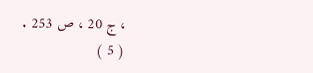، ج 20 ، ص 253 .
( 5 )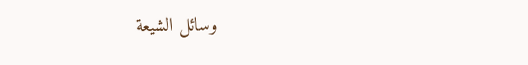وسائل الشيعة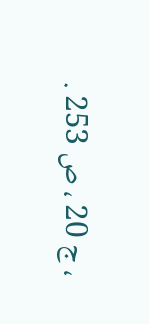، ج 20 ، ص 253 .